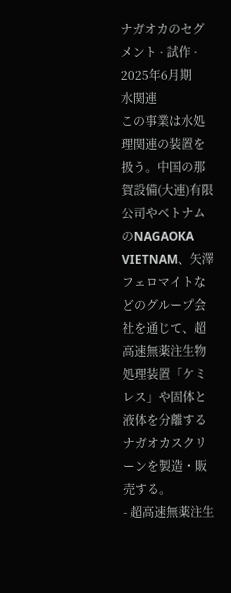ナガオカのセグメント · 試作 · 2025年6月期
水関連
この事業は水処理関連の装置を扱う。中国の那賀設備(大連)有限公司やベトナムのNAGAOKA VIETNAM、矢澤フェロマイトなどのグループ会社を通じて、超高速無薬注生物処理装置「ケミレス」や固体と液体を分離するナガオカスクリーンを製造・販売する。
- 超高速無薬注生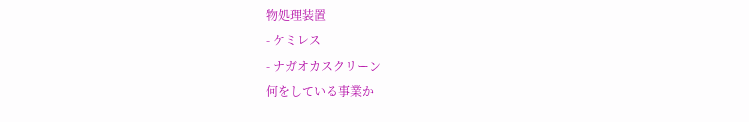物処理装置
- ケミレス
- ナガオカスクリーン
何をしている事業か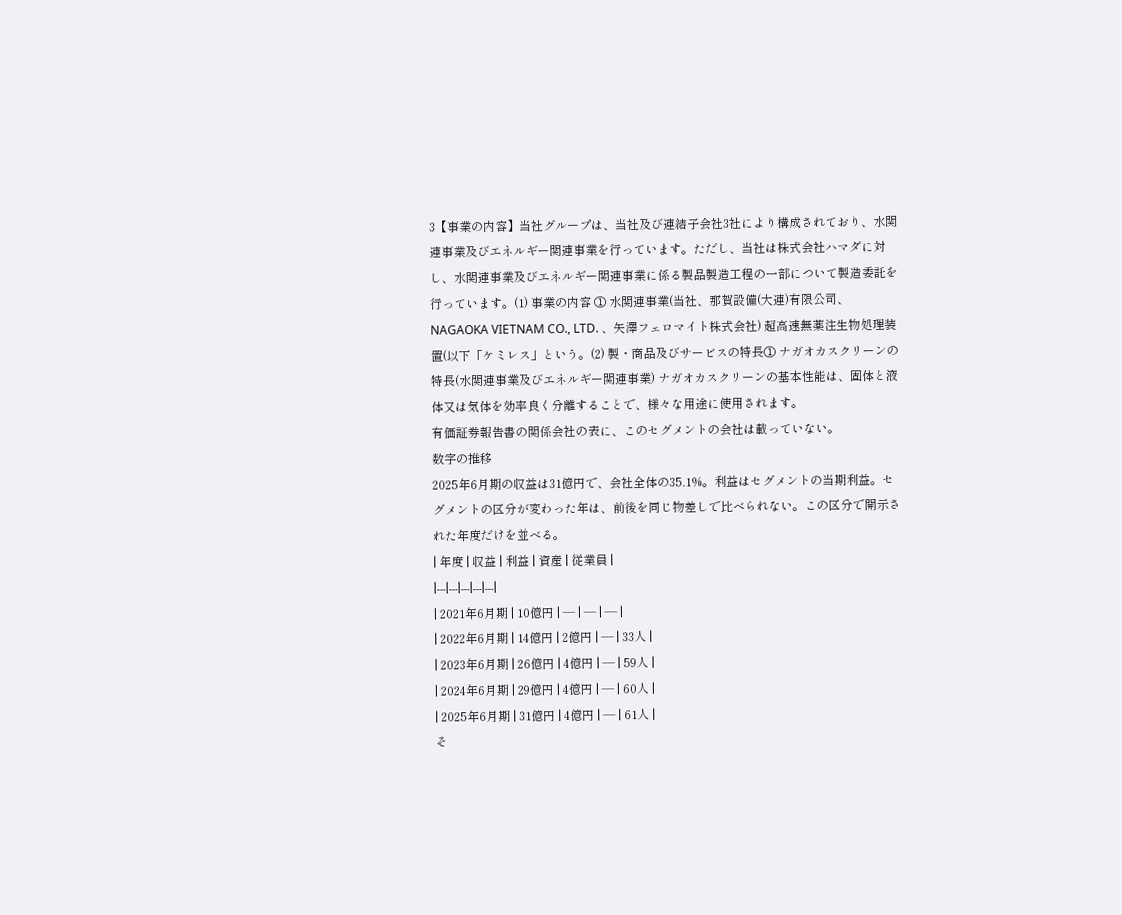3【事業の内容】当社グループは、当社及び連結子会社3社により構成されており、水関連事業及びエネルギー関連事業を行っています。ただし、当社は株式会社ハマダに対し、水関連事業及びエネルギー関連事業に係る製品製造工程の一部について製造委託を行っています。(1) 事業の内容 ① 水関連事業(当社、那賀設備(大連)有限公司、NAGAOKA VIETNAM CO., LTD. 、矢澤フェロマイト株式会社) 超高速無薬注生物処理装置(以下「ケミレス」という。(2) 製・商品及びサービスの特長① ナガオカスクリーンの特長(水関連事業及びエネルギー関連事業) ナガオカスクリーンの基本性能は、固体と液体又は気体を効率良く分離することで、様々な用途に使用されます。
有価証券報告書の関係会社の表に、このセグメントの会社は載っていない。
数字の推移
2025年6月期の収益は31億円で、会社全体の35.1%。利益はセグメントの当期利益。セグメントの区分が変わった年は、前後を同じ物差しで比べられない。この区分で開示された年度だけを並べる。
| 年度 | 収益 | 利益 | 資産 | 従業員 |
|---|---|---|---|---|
| 2021年6月期 | 10億円 | — | — | — |
| 2022年6月期 | 14億円 | 2億円 | — | 33人 |
| 2023年6月期 | 26億円 | 4億円 | — | 59人 |
| 2024年6月期 | 29億円 | 4億円 | — | 60人 |
| 2025年6月期 | 31億円 | 4億円 | — | 61人 |
そ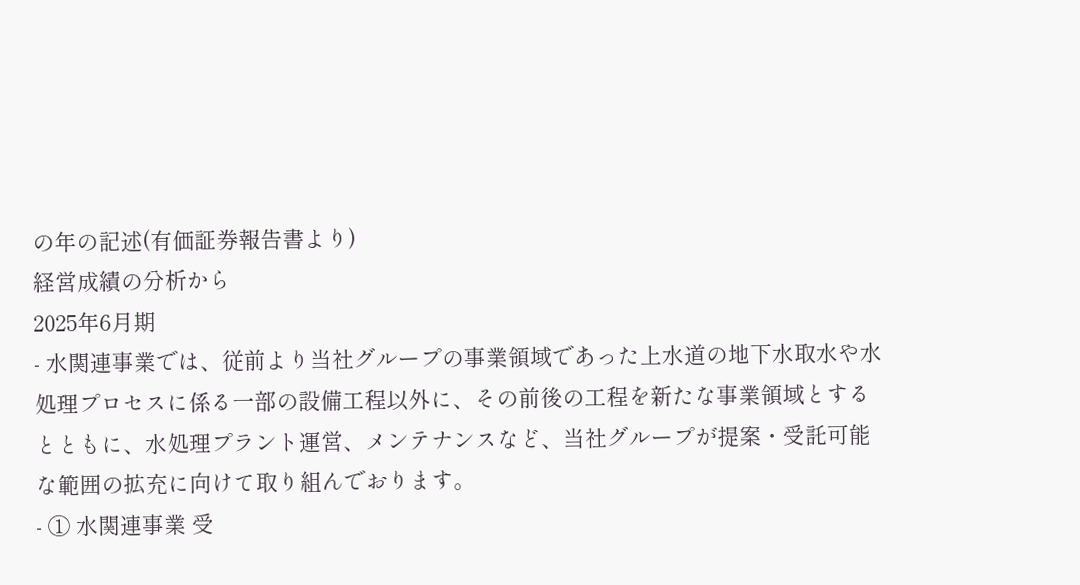の年の記述(有価証券報告書より)
経営成績の分析から
2025年6月期
- 水関連事業では、従前より当社グループの事業領域であった上水道の地下水取水や水処理プロセスに係る一部の設備工程以外に、その前後の工程を新たな事業領域とするとともに、水処理プラント運営、メンテナンスなど、当社グループが提案・受託可能な範囲の拡充に向けて取り組んでおります。
- ① 水関連事業 受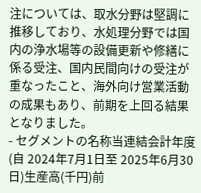注については、取水分野は堅調に推移しており、水処理分野では国内の浄水場等の設備更新や修繕に係る受注、国内民間向けの受注が重なったこと、海外向け営業活動の成果もあり、前期を上回る結果となりました。
- セグメントの名称当連結会計年度(自 2024年7月1日至 2025年6月30日)生産高(千円)前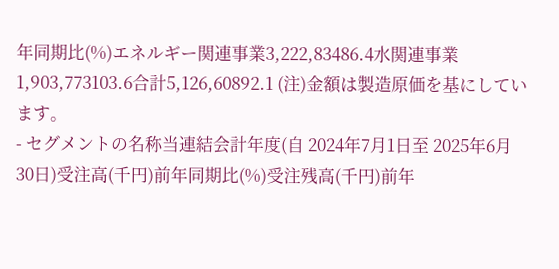年同期比(%)エネルギー関連事業3,222,83486.4水関連事業1,903,773103.6合計5,126,60892.1 (注)金額は製造原価を基にしています。
- セグメントの名称当連結会計年度(自 2024年7月1日至 2025年6月30日)受注高(千円)前年同期比(%)受注残高(千円)前年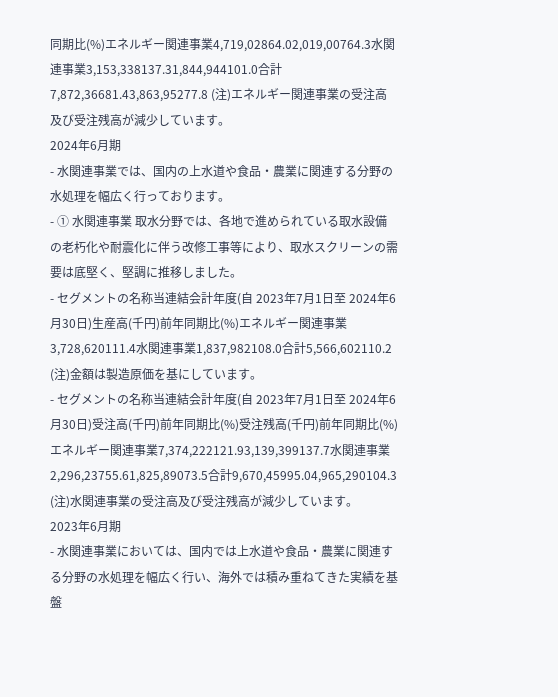同期比(%)エネルギー関連事業4,719,02864.02,019,00764.3水関連事業3,153,338137.31,844,944101.0合計7,872,36681.43,863,95277.8 (注)エネルギー関連事業の受注高及び受注残高が減少しています。
2024年6月期
- 水関連事業では、国内の上水道や食品・農業に関連する分野の水処理を幅広く行っております。
- ① 水関連事業 取水分野では、各地で進められている取水設備の老朽化や耐震化に伴う改修工事等により、取水スクリーンの需要は底堅く、堅調に推移しました。
- セグメントの名称当連結会計年度(自 2023年7月1日至 2024年6月30日)生産高(千円)前年同期比(%)エネルギー関連事業3,728,620111.4水関連事業1,837,982108.0合計5,566,602110.2 (注)金額は製造原価を基にしています。
- セグメントの名称当連結会計年度(自 2023年7月1日至 2024年6月30日)受注高(千円)前年同期比(%)受注残高(千円)前年同期比(%)エネルギー関連事業7,374,222121.93,139,399137.7水関連事業2,296,23755.61,825,89073.5合計9,670,45995.04,965,290104.3 (注)水関連事業の受注高及び受注残高が減少しています。
2023年6月期
- 水関連事業においては、国内では上水道や食品・農業に関連する分野の水処理を幅広く行い、海外では積み重ねてきた実績を基盤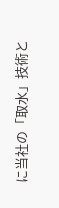に当社の「取水」技術と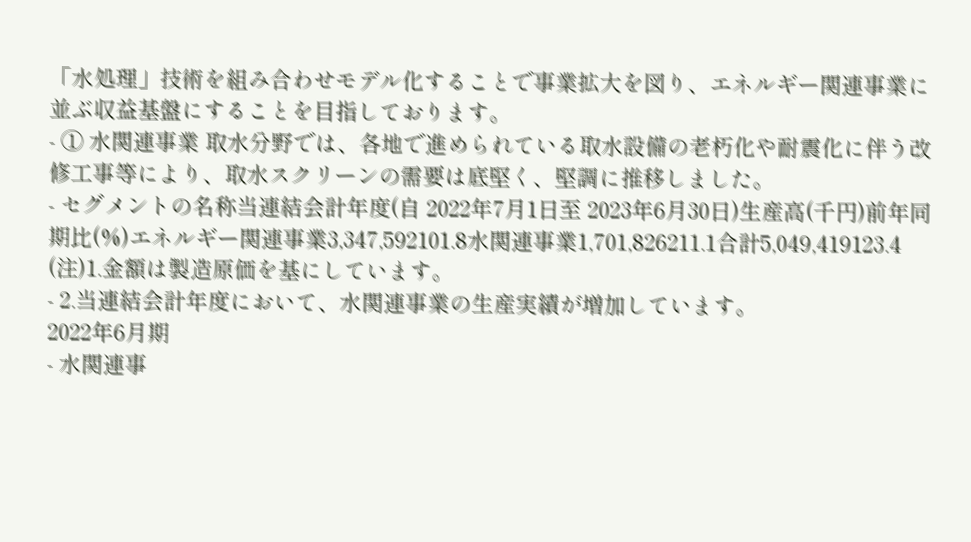「水処理」技術を組み合わせモデル化することで事業拡大を図り、エネルギー関連事業に並ぶ収益基盤にすることを目指しております。
- ① 水関連事業 取水分野では、各地で進められている取水設備の老朽化や耐震化に伴う改修工事等により、取水スクリーンの需要は底堅く、堅調に推移しました。
- セグメントの名称当連結会計年度(自 2022年7月1日至 2023年6月30日)生産高(千円)前年同期比(%)エネルギー関連事業3,347,592101.8水関連事業1,701,826211.1合計5,049,419123.4 (注)1.金額は製造原価を基にしています。
- 2.当連結会計年度において、水関連事業の生産実績が増加しています。
2022年6月期
- 水関連事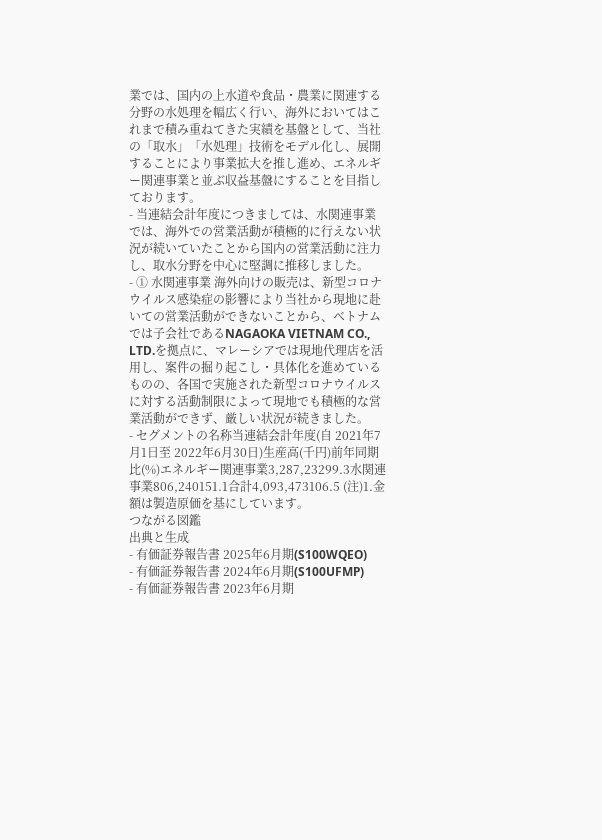業では、国内の上水道や食品・農業に関連する分野の水処理を幅広く行い、海外においてはこれまで積み重ねてきた実績を基盤として、当社の「取水」「水処理」技術をモデル化し、展開することにより事業拡大を推し進め、エネルギー関連事業と並ぶ収益基盤にすることを目指しております。
- 当連結会計年度につきましては、水関連事業では、海外での営業活動が積極的に行えない状況が続いていたことから国内の営業活動に注力し、取水分野を中心に堅調に推移しました。
- ① 水関連事業 海外向けの販売は、新型コロナウイルス感染症の影響により当社から現地に赴いての営業活動ができないことから、ベトナムでは子会社であるNAGAOKA VIETNAM CO., LTD.を拠点に、マレーシアでは現地代理店を活用し、案件の掘り起こし・具体化を進めているものの、各国で実施された新型コロナウイルスに対する活動制限によって現地でも積極的な営業活動ができず、厳しい状況が続きました。
- セグメントの名称当連結会計年度(自 2021年7月1日至 2022年6月30日)生産高(千円)前年同期比(%)エネルギー関連事業3,287,23299.3水関連事業806,240151.1合計4,093,473106.5 (注)1.金額は製造原価を基にしています。
つながる図鑑
出典と生成
- 有価証券報告書 2025年6月期(S100WQEO)
- 有価証券報告書 2024年6月期(S100UFMP)
- 有価証券報告書 2023年6月期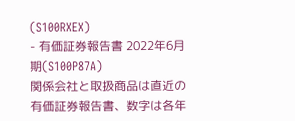(S100RXEX)
- 有価証券報告書 2022年6月期(S100P87A)
関係会社と取扱商品は直近の有価証券報告書、数字は各年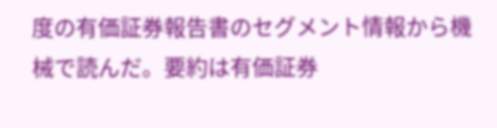度の有価証券報告書のセグメント情報から機械で読んだ。要約は有価証券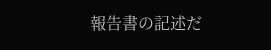報告書の記述だ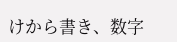けから書き、数字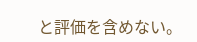と評価を含めない。